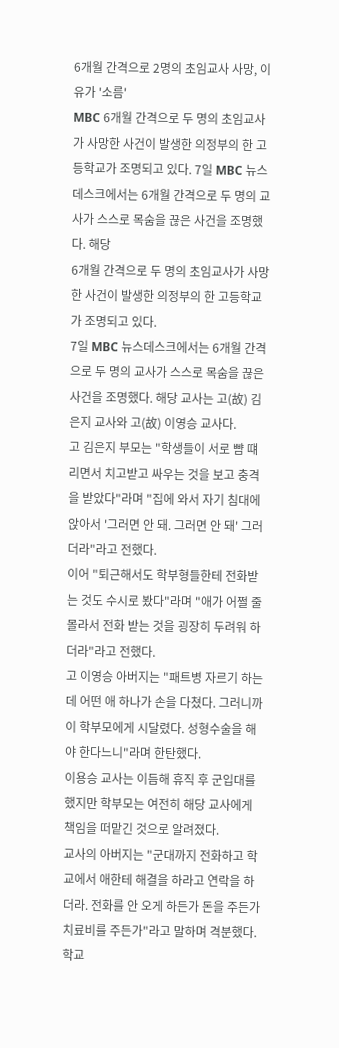6개월 간격으로 2명의 초임교사 사망, 이유가 '소름'
MBC 6개월 간격으로 두 명의 초임교사가 사망한 사건이 발생한 의정부의 한 고등학교가 조명되고 있다. 7일 MBC 뉴스데스크에서는 6개월 간격으로 두 명의 교사가 스스로 목숨을 끊은 사건을 조명했다. 해당
6개월 간격으로 두 명의 초임교사가 사망한 사건이 발생한 의정부의 한 고등학교가 조명되고 있다.
7일 MBC 뉴스데스크에서는 6개월 간격으로 두 명의 교사가 스스로 목숨을 끊은 사건을 조명했다. 해당 교사는 고(故) 김은지 교사와 고(故) 이영승 교사다.
고 김은지 부모는 "학생들이 서로 뺨 떄리면서 치고받고 싸우는 것을 보고 충격을 받았다"라며 "집에 와서 자기 침대에 앉아서 '그러면 안 돼. 그러면 안 돼' 그러더라"라고 전했다.
이어 "퇴근해서도 학부형들한테 전화받는 것도 수시로 봤다"라며 "애가 어쩔 줄 몰라서 전화 받는 것을 굉장히 두려워 하더라"라고 전했다.
고 이영승 아버지는 "패트병 자르기 하는데 어떤 애 하나가 손을 다쳤다. 그러니까 이 학부모에게 시달렸다. 성형수술을 해야 한다느니"라며 한탄했다.
이용승 교사는 이듬해 휴직 후 군입대를 했지만 학부모는 여전히 해당 교사에게 책임을 떠맡긴 것으로 알려졌다.
교사의 아버지는 "군대까지 전화하고 학교에서 애한테 해결을 하라고 연락을 하더라. 전화를 안 오게 하든가 돈을 주든가 치료비를 주든가"라고 말하며 격분했다.
학교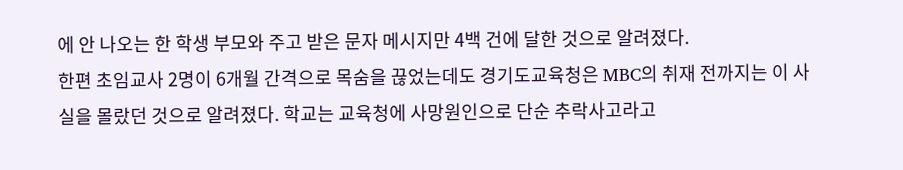에 안 나오는 한 학생 부모와 주고 받은 문자 메시지만 4백 건에 달한 것으로 알려졌다.
한편 초임교사 2명이 6개월 간격으로 목숨을 끊었는데도 경기도교육청은 MBC의 취재 전까지는 이 사실을 몰랐던 것으로 알려졌다. 학교는 교육청에 사망원인으로 단순 추락사고라고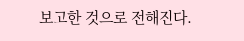보고한 것으로 전해진다.